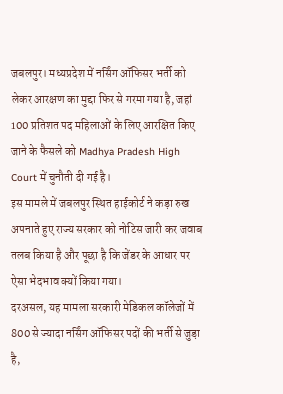जबलपुर। मध्यप्रदेश में नर्सिंग ऑफिसर भर्ती को लेकर आरक्षण का मुद्दा फिर से गरमा गया है, जहां 100 प्रतिशत पद महिलाओं के लिए आरक्षित किए जाने के फैसले को Madhya Pradesh High Court में चुनौती दी गई है।
इस मामले में जबलपुर स्थित हाईकोर्ट ने कड़ा रुख अपनाते हुए राज्य सरकार को नोटिस जारी कर जवाब तलब किया है और पूछा है कि जेंडर के आधार पर ऐसा भेदभाव क्यों किया गया।
दरअसल, यह मामला सरकारी मेडिकल कॉलेजों में 800 से ज्यादा नर्सिंग ऑफिसर पदों की भर्ती से जुड़ा है,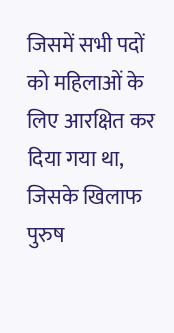जिसमें सभी पदों को महिलाओं के लिए आरक्षित कर दिया गया था, जिसके खिलाफ पुरुष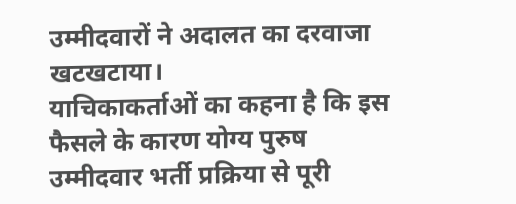उम्मीदवारों ने अदालत का दरवाजा खटखटाया।
याचिकाकर्ताओं का कहना है कि इस फैसले के कारण योग्य पुरुष उम्मीदवार भर्ती प्रक्रिया से पूरी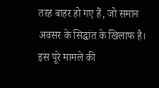तरह बाहर हो गए हैं, जो समान अवसर के सिद्धांत के खिलाफ है।
इस पूरे मामले की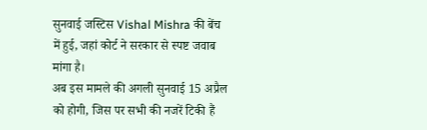सुनवाई जस्टिस Vishal Mishra की बेंच में हुई, जहां कोर्ट ने सरकार से स्पष्ट जवाब मांगा है।
अब इस मामले की अगली सुनवाई 15 अप्रैल को होगी, जिस पर सभी की नजरें टिकी हैं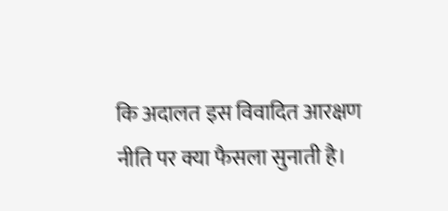कि अदालत इस विवादित आरक्षण नीति पर क्या फैसला सुनाती है।